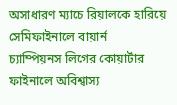অসাধারণ ম্যাচে রিয়ালকে হারিয়ে সেমিফাইনালে বায়ার্ন
চ্যাম্পিয়নস লিগের কোয়ার্টার ফাইনালে অবিশ্বাস্য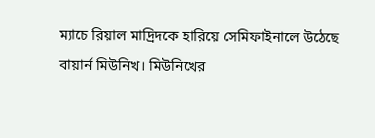ম্যাচে রিয়াল মাদ্রিদকে হারিয়ে সেমিফাইনালে উঠেছে বায়ার্ন মিউনিখ। মিউনিখের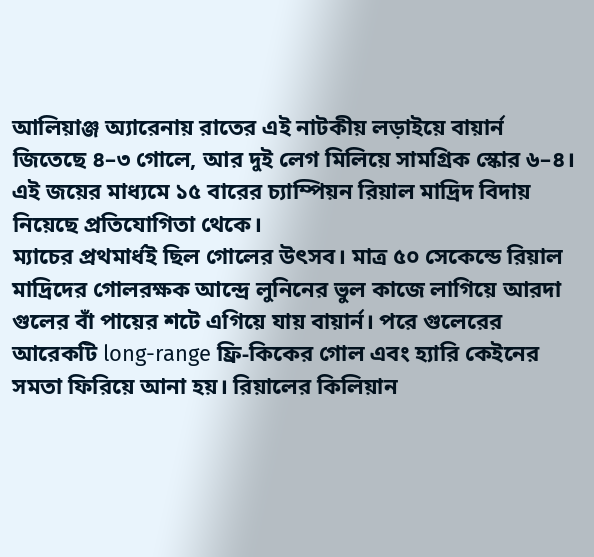আলিয়াঞ্জ অ্যারেনায় রাতের এই নাটকীয় লড়াইয়ে বায়ার্ন জিতেছে ৪–৩ গোলে, আর দুই লেগ মিলিয়ে সামগ্রিক স্কোর ৬–৪। এই জয়ের মাধ্যমে ১৫ বারের চ্যাম্পিয়ন রিয়াল মাদ্রিদ বিদায় নিয়েছে প্রতিযোগিতা থেকে।
ম্যাচের প্রথমার্ধই ছিল গোলের উৎসব। মাত্র ৫০ সেকেন্ডে রিয়াল মাদ্রিদের গোলরক্ষক আন্দ্রে লুনিনের ভুল কাজে লাগিয়ে আরদা গুলের বাঁ পায়ের শটে এগিয়ে যায় বায়ার্ন। পরে গুলেরের আরেকটি long-range ফ্রি-কিকের গোল এবং হ্যারি কেইনের সমতা ফিরিয়ে আনা হয়। রিয়ালের কিলিয়ান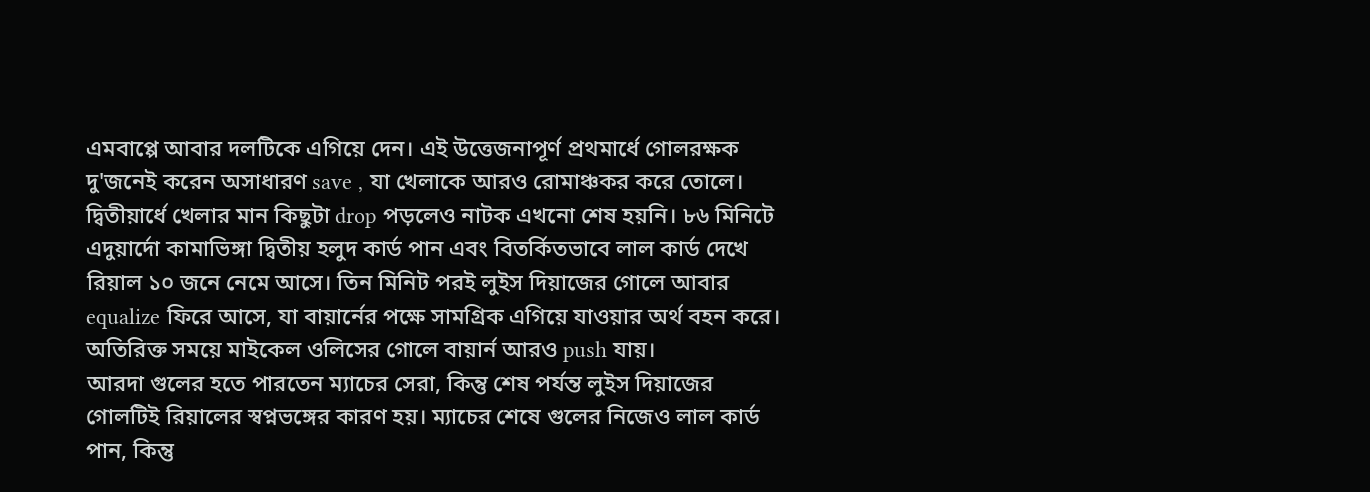এমবাপ্পে আবার দলটিকে এগিয়ে দেন। এই উত্তেজনাপূর্ণ প্রথমার্ধে গোলরক্ষক দু'জনেই করেন অসাধারণ save , যা খেলাকে আরও রোমাঞ্চকর করে তোলে।
দ্বিতীয়ার্ধে খেলার মান কিছুটা drop পড়লেও নাটক এখনো শেষ হয়নি। ৮৬ মিনিটে এদুয়ার্দো কামাভিঙ্গা দ্বিতীয় হলুদ কার্ড পান এবং বিতর্কিতভাবে লাল কার্ড দেখে রিয়াল ১০ জনে নেমে আসে। তিন মিনিট পরই লুইস দিয়াজের গোলে আবার equalize ফিরে আসে, যা বায়ার্নের পক্ষে সামগ্রিক এগিয়ে যাওয়ার অর্থ বহন করে। অতিরিক্ত সময়ে মাইকেল ওলিসের গোলে বায়ার্ন আরও push যায়।
আরদা গুলের হতে পারতেন ম্যাচের সেরা, কিন্তু শেষ পর্যন্ত লুইস দিয়াজের গোলটিই রিয়ালের স্বপ্নভঙ্গের কারণ হয়। ম্যাচের শেষে গুলের নিজেও লাল কার্ড পান, কিন্তু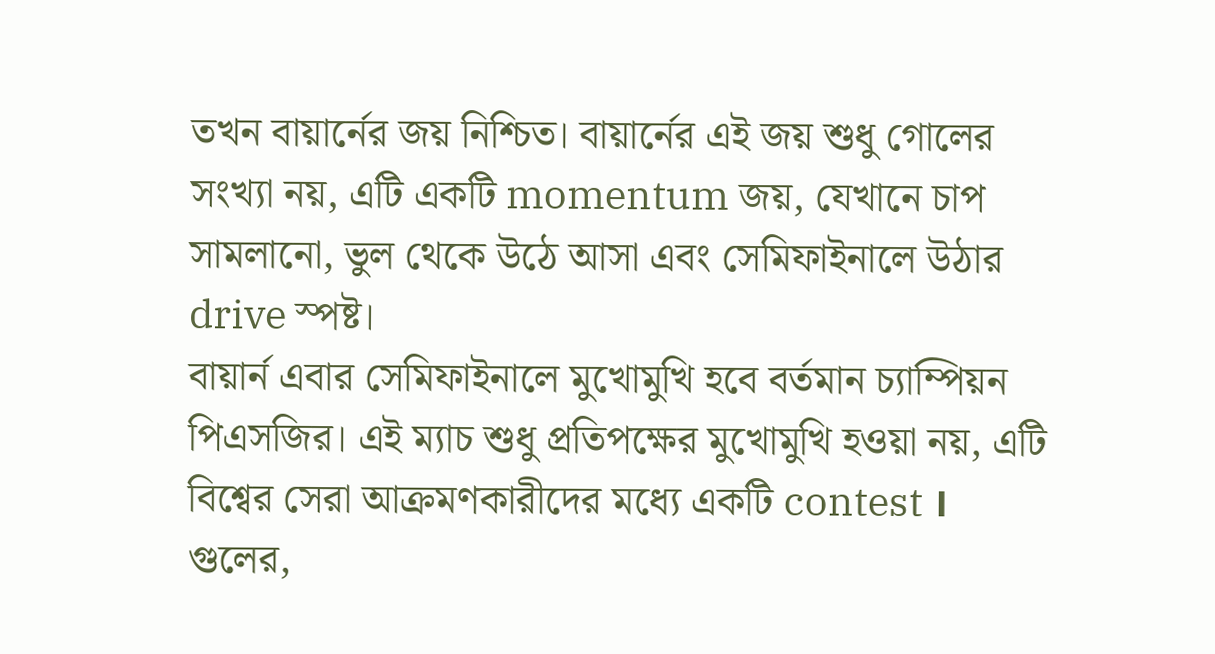তখন বায়ার্নের জয় নিশ্চিত। বায়ার্নের এই জয় শুধু গোলের সংখ্যা নয়, এটি একটি momentum জয়, যেখানে চাপ সামলানো, ভুল থেকে উঠে আসা এবং সেমিফাইনালে উঠার drive স্পষ্ট।
বায়ার্ন এবার সেমিফাইনালে মুখোমুখি হবে বর্তমান চ্যাম্পিয়ন পিএসজির। এই ম্যাচ শুধু প্রতিপক্ষের মুখোমুখি হওয়া নয়, এটি বিশ্বের সেরা আক্রমণকারীদের মধ্যে একটি contest । গুলের,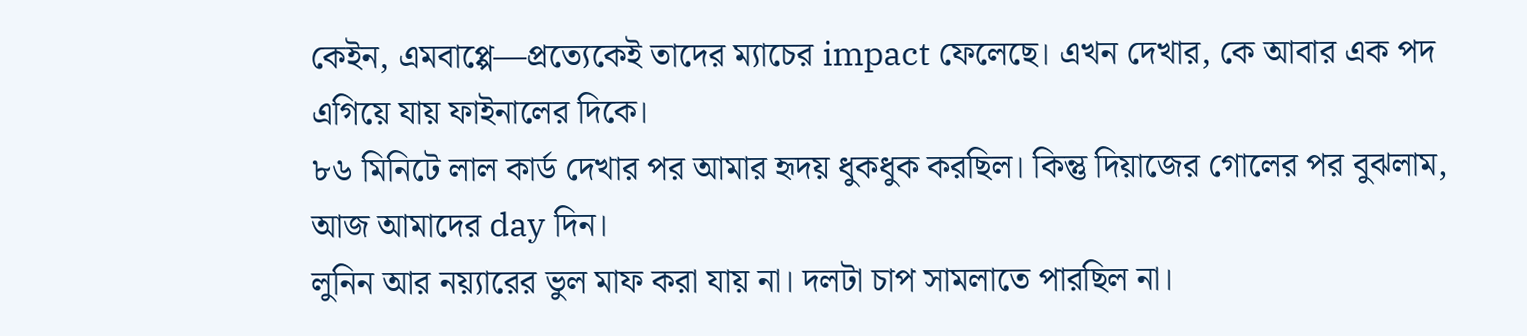কেইন, এমবাপ্পে—প্রত্যেকেই তাদের ম্যাচের impact ফেলেছে। এখন দেখার, কে আবার এক পদ এগিয়ে যায় ফাইনালের দিকে।
৮৬ মিনিটে লাল কার্ড দেখার পর আমার হৃদয় ধুকধুক করছিল। কিন্তু দিয়াজের গোলের পর বুঝলাম, আজ আমাদের day দিন।
লুনিন আর নয়্যারের ভুল মাফ করা যায় না। দলটা চাপ সামলাতে পারছিল না।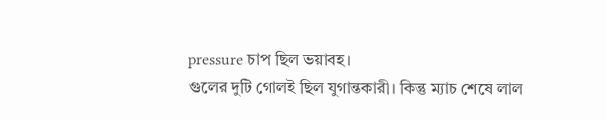pressure চাপ ছিল ভয়াবহ।
গুলের দুটি গোলই ছিল যুগান্তকারী। কিন্তু ম্যাচ শেষে লাল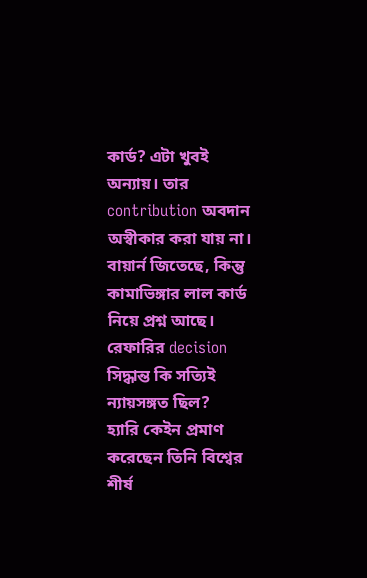কার্ড? এটা খুবই অন্যায়। তার contribution অবদান অস্বীকার করা যায় না।
বায়ার্ন জিতেছে, কিন্তু কামাভিঙ্গার লাল কার্ড নিয়ে প্রশ্ন আছে। রেফারির decision সিদ্ধান্ত কি সত্যিই ন্যায়সঙ্গত ছিল?
হ্যারি কেইন প্রমাণ করেছেন তিনি বিশ্বের শীর্ষ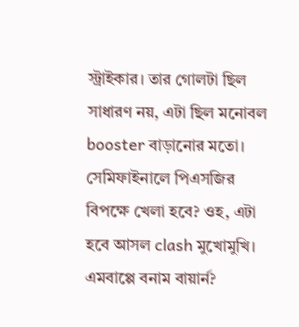স্ট্রাইকার। তার গোলটা ছিল সাধারণ নয়, এটা ছিল মনোবল booster বাড়ানোর মতো।
সেমিফাইনালে পিএসজির বিপক্ষে খেলা হবে? ওহ, এটা হবে আসল clash মুখোমুখি। এমবাপ্পে বনাম বায়ার্ন?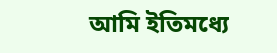আমি ইতিমধ্যে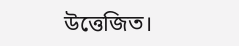উত্তেজিত।